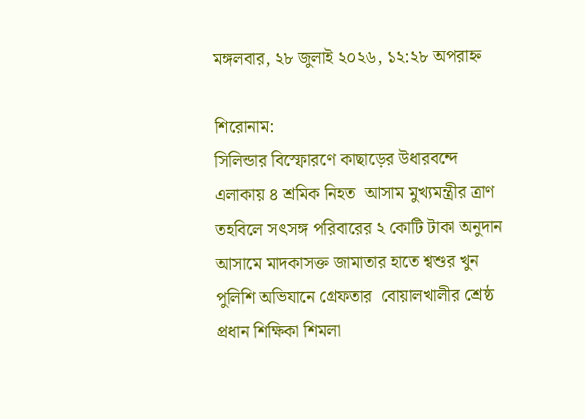মঙ্গলবার, ২৮ জুলাই ২০২৬, ১২:২৮ অপরাহ্ন

শিরোনাম:
সিলিন্ডার বিস্ফোরণে কাছাড়ের উধারবন্দে এলাকায় ৪ শ্রমিক নিহত  আসাম মুখ্যমন্ত্রীর ত্রাণ তহবিলে সৎসঙ্গ পরিবারের ২ কোটি টাকা অনুদান আসামে মাদকাসক্ত জামাতার হাতে শ্বশুর খুন পুলিশি অভিযানে গ্রেফতার  বোয়ালখালীর শ্রেষ্ঠ প্রধান শিক্ষিকা শিমলা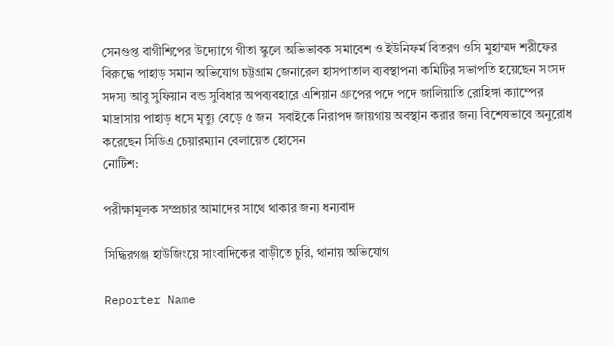সেনগুপ্ত বাগীশিপের উদ্যোগে গীতা স্কুলে অভিভাবক সমাবেশ ও ইউনিফর্ম বিতরণ ওসি মুহাম্মদ শরীফের বিরুদ্ধে পাহাড় সমান অভিযোগ চট্টগ্রাম জেনারেল হাসপাতাল ব্যবস্থাপনা কমিটির সভাপতি হয়েছেন সংসদ সদস্য আবু সুফিয়ান বন্ড সুবিধার অপব্যবহারে এশিয়ান গ্রুপের পদে পদে জালিয়াতি রোহিঙ্গা ক্যাম্পের মাদ্রাসায় পাহাড় ধসে মৃত্যু বেড়ে ৫ জন  সবাইকে নিরাপদ জায়গায় অবস্থান করার জন্য বিশেষভাবে অনুরোধ করেছেন সিডিএ চেয়ারম্যান বেলায়েত হোসেন
নোটিশ:

পরীক্ষামূলক সম্প্রচার আমাদের সাথে থাকার জন্য ধন্যবাদ

সিদ্ধিরগঞ্জ হাউজিংয়ে সাংবাদিকের বাড়ীতে চুরি, থানায় অভিযোগ

Reporter Name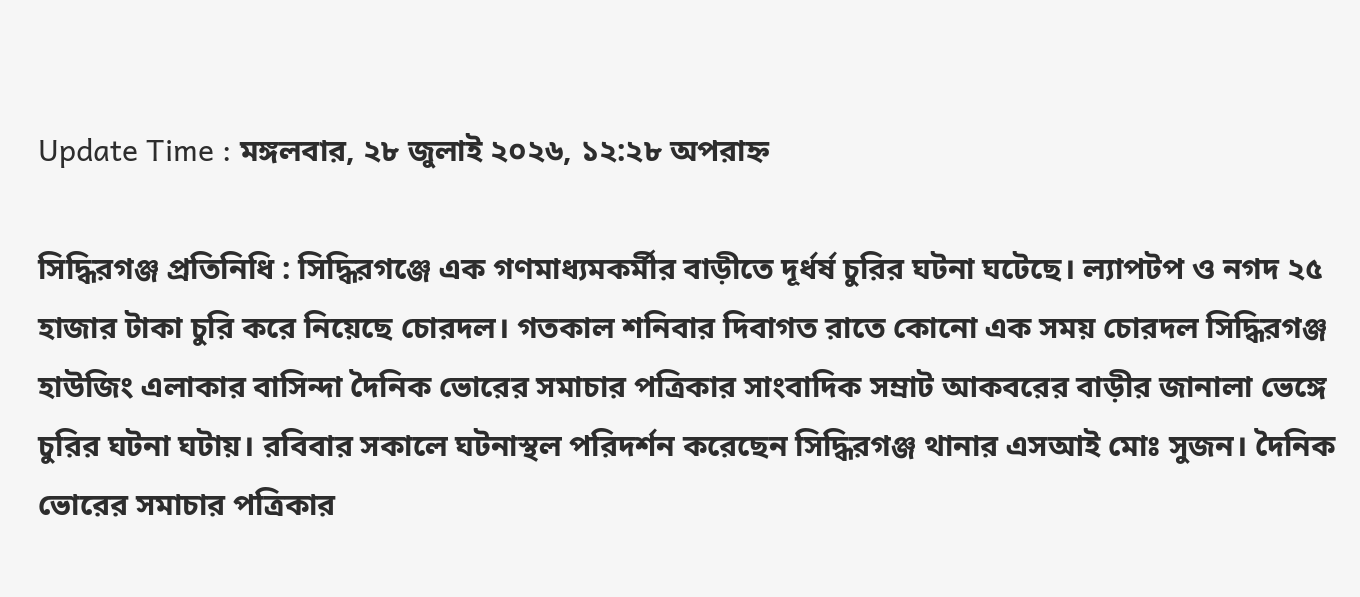Update Time : মঙ্গলবার, ২৮ জুলাই ২০২৬, ১২:২৮ অপরাহ্ন

সিদ্ধিরগঞ্জ প্রতিনিধি : সিদ্ধিরগঞ্জে এক গণমাধ্যমকর্মীর বাড়ীতে দূর্ধর্ষ চুরির ঘটনা ঘটেছে। ল্যাপটপ ও নগদ ২৫ হাজার টাকা চুরি করে নিয়েছে চোরদল। গতকাল শনিবার দিবাগত রাতে কোনো এক সময় চোরদল সিদ্ধিরগঞ্জ হাউজিং এলাকার বাসিন্দা দৈনিক ভোরের সমাচার পত্রিকার সাংবাদিক সম্রাট আকবরের বাড়ীর জানালা ভেঙ্গে চুরির ঘটনা ঘটায়। রবিবার সকালে ঘটনাস্থল পরিদর্শন করেছেন সিদ্ধিরগঞ্জ থানার এসআই মোঃ সুজন। দৈনিক ভোরের সমাচার পত্রিকার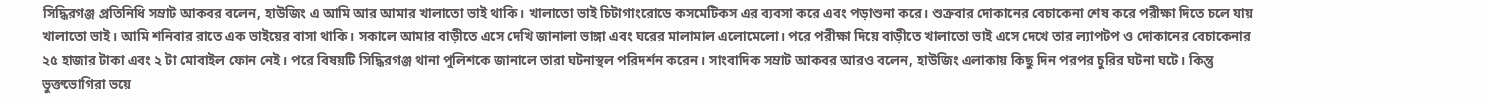সিদ্ধিরগঞ্জ প্রতিনিধি সম্রাট আকবর বলেন, হাউজিং এ আমি আর আমার খালাতো ভাই থাকি। খালাতো ভাই চিটাগাংরোডে কসমেটিকস এর ব্যবসা করে এবং পড়াশুনা করে। শুক্রবার দোকানের বেচাকেনা শেষ করে পরীক্ষা দিতে চলে যায় খালাতো ভাই। আমি শনিবার রাতে এক ভাইয়ের বাসা থাকি। সকালে আমার বাড়ীতে এসে দেখি জানালা ভাঙ্গা এবং ঘরের মালামাল এলোমেলো। পরে পরীক্ষা দিয়ে বাড়ীতে খালাতো ভাই এসে দেখে তার ল্যাপটপ ও দোকানের বেচাকেনার ২৫ হাজার টাকা এবং ২ টা মোবাইল ফোন নেই। পরে বিষয়টি সিদ্ধিরগঞ্জ থানা পুলিশকে জানালে তারা ঘটনাস্থল পরিদর্শন করেন। সাংবাদিক সম্রাট আকবর আরও বলেন, হাউজিং এলাকায় কিছু দিন পরপর চুরির ঘটনা ঘটে। কিন্তু ভুক্তভোগিরা ভয়ে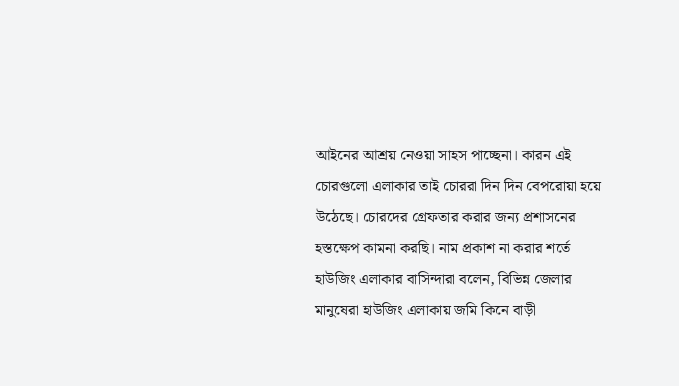আইনের আশ্রয় নেওয়া সাহস পাচ্ছেনা। কারন এই চোরগুলো এলাকার তাই চোররা দিন দিন বেপরোয়া হয়ে উঠেছে। চোরদের গ্রেফতার করার জন্য প্রশাসনের হস্তক্ষেপ কামনা করছি। নাম প্রকাশ না করার শর্তে হাউজিং এলাকার বাসিন্দারা বলেন, বিভিন্ন জেলার মানুষেরা হাউজিং এলাকায় জমি কিনে বাড়ী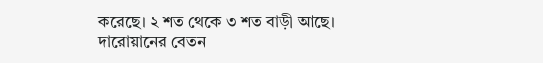করেছে। ২ শত থেকে ৩ শত বাড়ী আছে। দারোয়ানের বেতন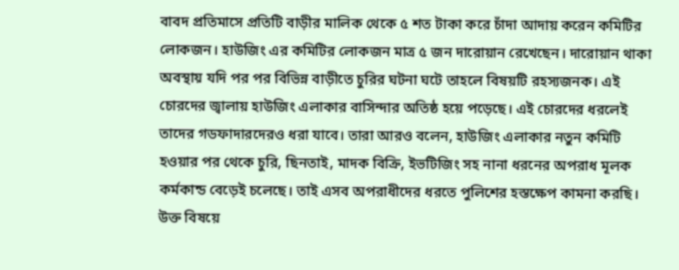বাবদ প্রতিমাসে প্রতিটি বাড়ীর মালিক থেকে ৫ শত টাকা করে চাঁদা আদায় করেন কমিটির লোকজন। হাউজিং এর কমিটির লোকজন মাত্র ৫ জন দারোয়ান রেখেছেন। দারোয়ান থাকা অবস্থায় যদি পর পর বিভিন্ন বাড়ীতে চুরির ঘটনা ঘটে তাহলে বিষয়টি রহস্যজনক। এই চোরদের জ্বালায় হাউজিং এলাকার বাসিন্দার অতিষ্ঠ হয়ে পড়েছে। এই চোরদের ধরলেই তাদের গডফাদারদেরও ধরা যাবে। তারা আরও বলেন, হাউজিং এলাকার নতুন কমিটি হওয়ার পর থেকে চুরি, ছিনতাই, মাদক বিক্রি, ইভটিজিং সহ নানা ধরনের অপরাধ মূলক কর্মকান্ড বেড়েই চলেছে। তাই এসব অপরাধীদের ধরতে পুলিশের হস্তক্ষেপ কামনা করছি।
উক্ত বিষয়ে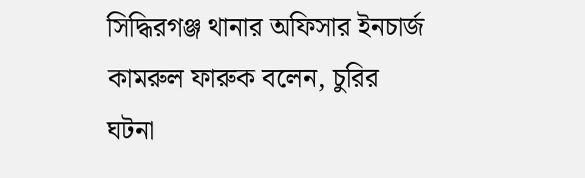সিদ্ধিরগঞ্জ থানার অফিসার ইনচার্জ কামরুল ফারুক বলেন, চুরির ঘটনা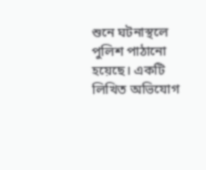শুনে ঘটনাস্থলে পুলিশ পাঠানো হয়েছে। একটি লিখিত অভিযোগ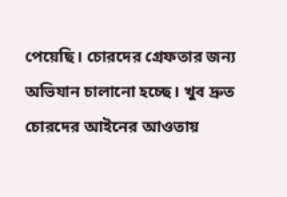পেয়েছি। চোরদের গ্রেফতার জন্য অভিযান চালানো হচ্ছে। খুব দ্রুত চোরদের আইনের আওতায়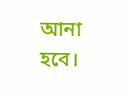আনা হবে।